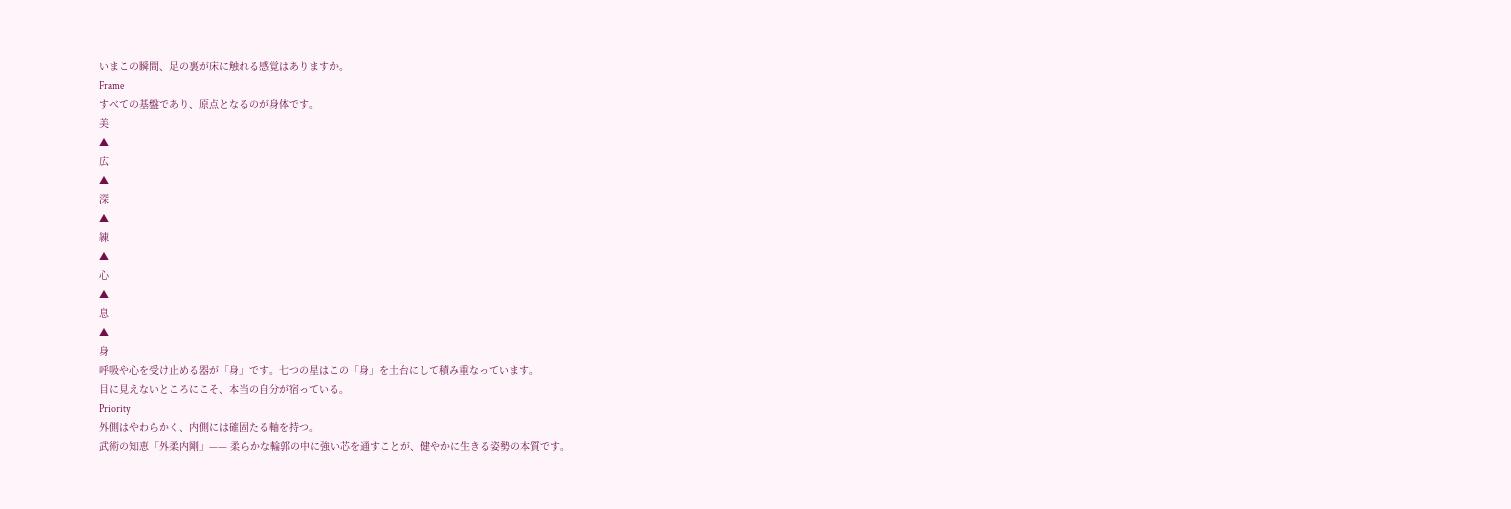いまこの瞬間、足の裏が床に触れる感覚はありますか。
Frame
すべての基盤であり、原点となるのが身体です。
美
▲
広
▲
深
▲
練
▲
心
▲
息
▲
身
呼吸や心を受け止める器が「身」です。七つの星はこの「身」を土台にして積み重なっています。
目に見えないところにこそ、本当の自分が宿っている。
Priority
外側はやわらかく、内側には確固たる軸を持つ。
武術の知恵「外柔内剛」—— 柔らかな輪郭の中に強い芯を通すことが、健やかに生きる姿勢の本質です。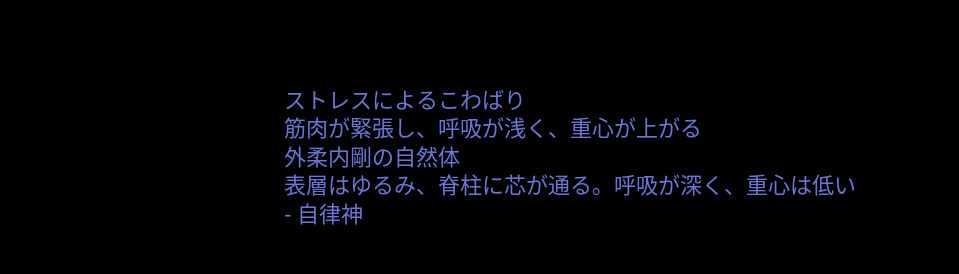ストレスによるこわばり
筋肉が緊張し、呼吸が浅く、重心が上がる
外柔内剛の自然体
表層はゆるみ、脊柱に芯が通る。呼吸が深く、重心は低い
- 自律神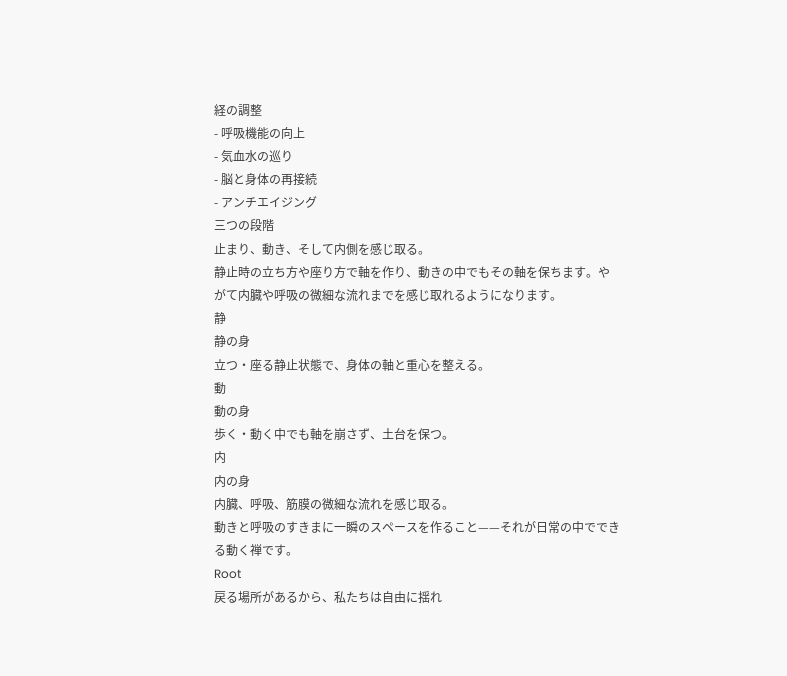経の調整
- 呼吸機能の向上
- 気血水の巡り
- 脳と身体の再接続
- アンチエイジング
三つの段階
止まり、動き、そして内側を感じ取る。
静止時の立ち方や座り方で軸を作り、動きの中でもその軸を保ちます。やがて内臓や呼吸の微細な流れまでを感じ取れるようになります。
静
静の身
立つ・座る静止状態で、身体の軸と重心を整える。
動
動の身
歩く・動く中でも軸を崩さず、土台を保つ。
内
内の身
内臓、呼吸、筋膜の微細な流れを感じ取る。
動きと呼吸のすきまに一瞬のスペースを作ること——それが日常の中でできる動く禅です。
Root
戻る場所があるから、私たちは自由に揺れ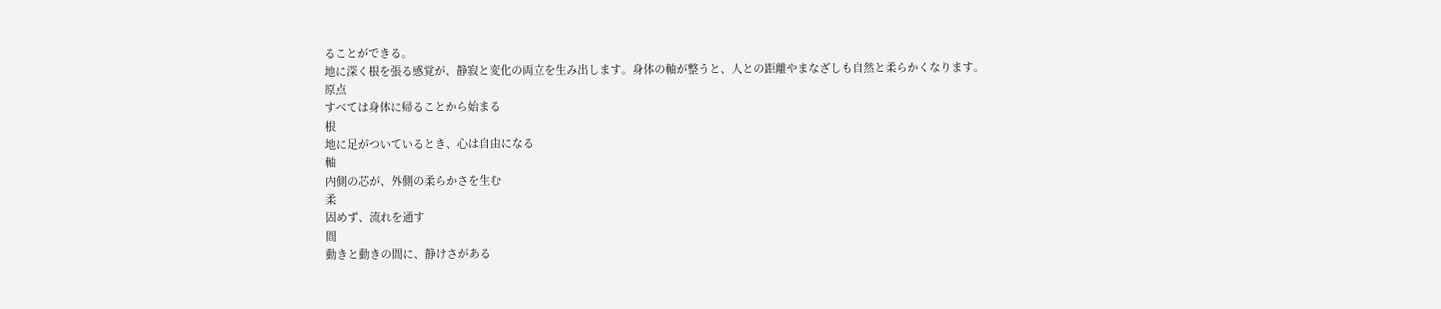ることができる。
地に深く根を張る感覚が、静寂と変化の両立を生み出します。身体の軸が整うと、人との距離やまなざしも自然と柔らかくなります。
原点
すべては身体に帰ることから始まる
根
地に足がついているとき、心は自由になる
軸
内側の芯が、外側の柔らかさを生む
柔
固めず、流れを通す
間
動きと動きの間に、静けさがある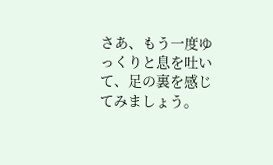さあ、もう一度ゆっくりと息を吐いて、足の裏を感じてみましょう。